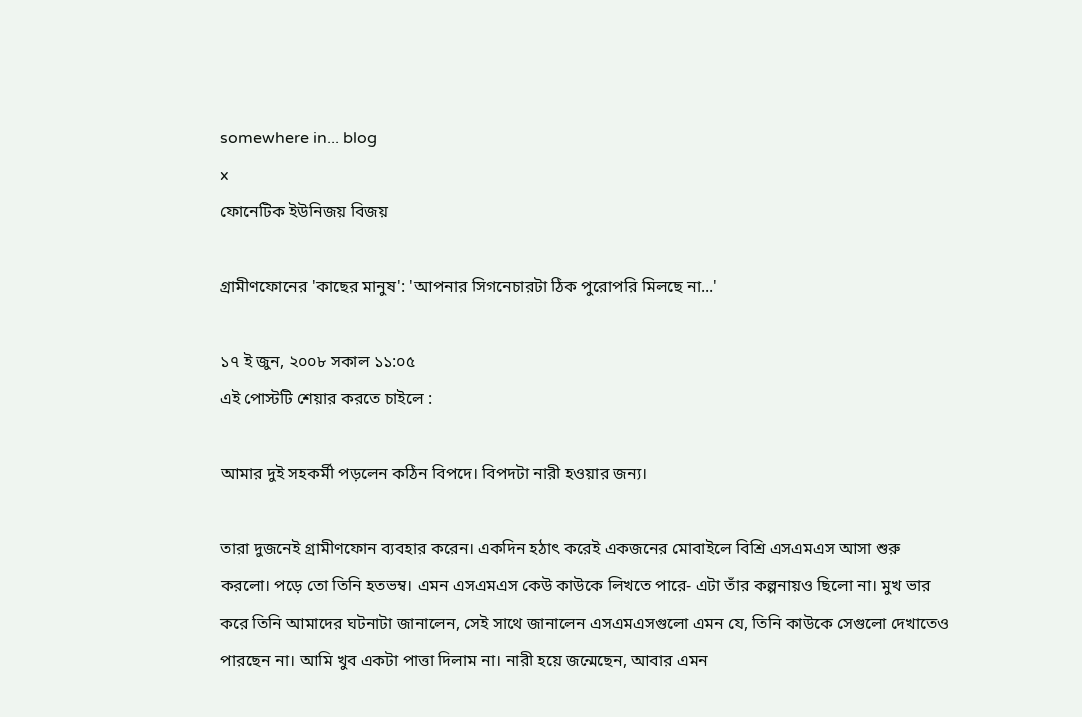somewhere in... blog
x
ফোনেটিক ইউনিজয় বিজয়

গ্রামীণফোনের 'কাছের মানুষ': 'আপনার সিগনেচারটা ঠিক পুরোপরি মিলছে না...'

১৭ ই জুন, ২০০৮ সকাল ১১:০৫
এই পোস্টটি শেয়ার করতে চাইলে :

আমার দুই সহকর্মী পড়লেন কঠিন বিপদে। বিপদটা নারী হওয়ার জন্য।

তারা দুজনেই গ্রামীণফোন ব্যবহার করেন। একদিন হঠাৎ করেই একজনের মোবাইলে বিশ্রি এসএমএস আসা শুরু করলো। পড়ে তো তিনি হতভম্ব। এমন এসএমএস কেউ কাউকে লিখতে পারে- এটা তাঁর কল্পনায়ও ছিলো না। মুখ ভার করে তিনি আমাদের ঘটনাটা জানালেন, সেই সাথে জানালেন এসএমএসগুলো এমন যে, তিনি কাউকে সেগুলো দেখাতেও পারছেন না। আমি খুব একটা পাত্তা দিলাম না। নারী হয়ে জন্মেছেন, আবার এমন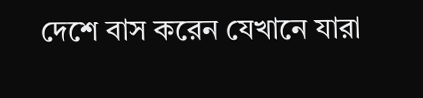দেশে বাস করেন যেখানে যারা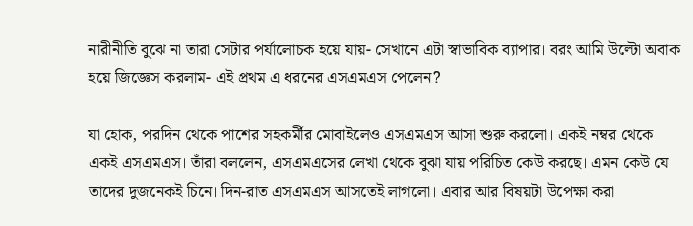নারীনীতি বুঝে না তারা সেটার পর্যালোচক হয়ে যায়- সেখানে এটা স্বাভাবিক ব্যাপার। বরং আমি উল্টো অবাক হয়ে জিজ্ঞেস করলাম- এই প্রথম এ ধরনের এসএমএস পেলেন?

যা হোক, পরদিন থেকে পাশের সহকর্মীর মোবাইলেও এসএমএস আসা শুরু করলো। একই নম্বর থেকে একই এসএমএস। তাঁরা বললেন, এসএমএসের লেখা থেকে বুঝা যায় পরিচিত কেউ করছে। এমন কেউ যে তাদের দুজনেকই চিনে। দিন-রাত এসএমএস আসতেই লাগলো। এবার আর বিষয়টা উপেক্ষা করা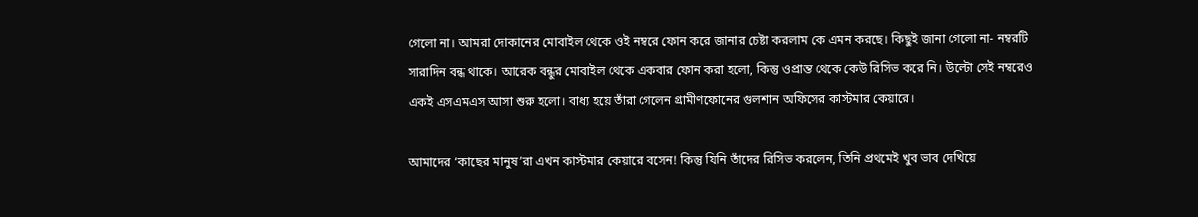গেলো না। আমরা দোকানের মোবাইল থেকে ওই নম্বরে ফোন করে জানার চেষ্টা করলাম কে এমন করছে। কিছুই জানা গেলো না- নম্বরটি সারাদিন বন্ধ থাকে। আরেক বন্ধুর মোবাইল থেকে একবার ফোন করা হলো, কিন্তু ওপ্রান্ত থেকে কেউ রিসিভ করে নি। উল্টো সেই নম্বরেও একই এসএমএস আসা শুরু হলো। বাধ্য হয়ে তাঁরা গেলেন গ্রামীণফোনের গুলশান অফিসের কাস্টমার কেয়ারে।

আমাদের ‘কাছের মানুষ’রা এখন কাস্টমার কেয়ারে বসেন! কিন্তু যিনি তাঁদের রিসিভ করলেন, তিনি প্রথমেই খুব ভাব দেখিয়ে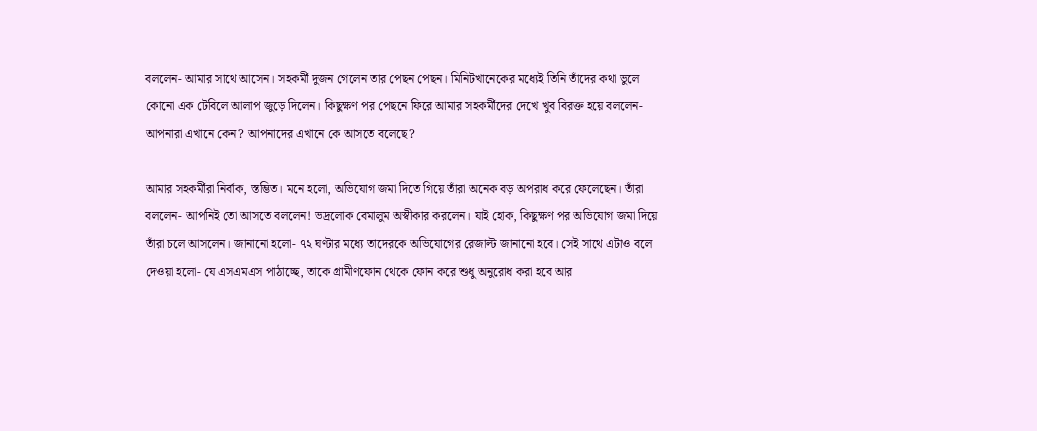বললেন- আমার সাথে আসেন। সহকর্মী দুজন গেলেন তার পেছন পেছন। মিনিটখানেকের মধ্যেই তিনি তাঁদের কথা ভুলে কোনো এক টেবিলে আলাপ জুড়ে দিলেন। কিছুক্ষণ পর পেছনে ফিরে আমার সহকর্মীদের দেখে খুব বিরক্ত হয়ে বললেন- আপনারা এখানে কেন? আপনাদের এখানে কে আসতে বলেছে?

আমার সহকর্মীরা নির্বাক, স্তম্ভিত। মনে হলো, অভিযোগ জমা দিতে গিয়ে তাঁরা অনেক বড় অপরাধ করে ফেলেছেন। তাঁরা বললেন- আপনিই তো আসতে বললেন! ভদ্রলোক বেমালুম অস্বীকার করলেন। যাই হোক, কিছুক্ষণ পর অভিযোগ জমা দিয়ে তাঁরা চলে আসলেন। জানানো হলো- ৭২ ঘণ্টার মধ্যে তাদেরকে অভিযোগের রেজাল্ট জানানো হবে। সেই সাথে এটাও বলে দেওয়া হলো- যে এসএমএস পাঠাচ্ছে, তাকে গ্রামীণফোন থেকে ফোন করে শুধু অনুরোধ করা হবে আর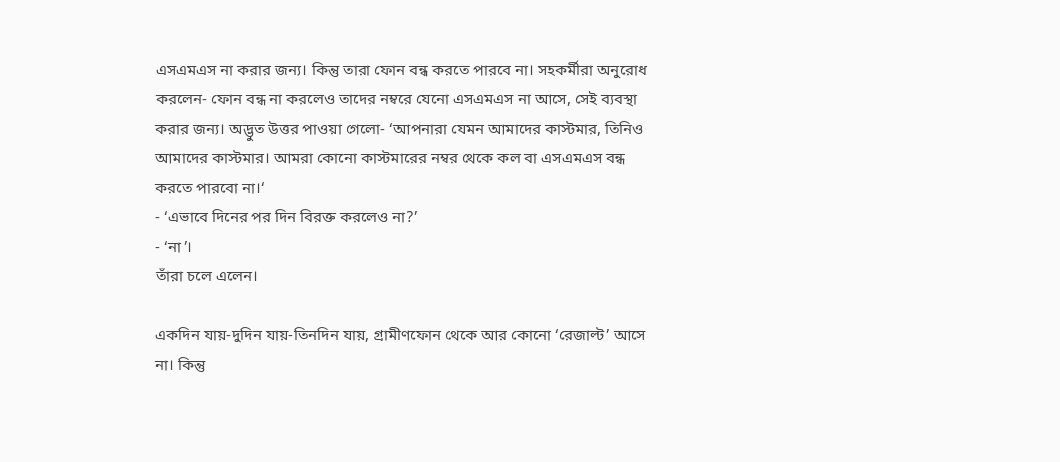এসএমএস না করার জন্য। কিন্তু তারা ফোন বন্ধ করতে পারবে না। সহকর্মীরা অনুরোধ করলেন- ফোন বন্ধ না করলেও তাদের নম্বরে যেনো এসএমএস না আসে, সেই ব্যবস্থা করার জন্য। অদ্ভুত উত্তর পাওয়া গেলো- ‘আপনারা যেমন আমাদের কাস্টমার, তিনিও আমাদের কাস্টমার। আমরা কোনো কাস্টমারের নম্বর থেকে কল বা এসএমএস বন্ধ করতে পারবো না।‘
- ‘এভাবে দিনের পর দিন বিরক্ত করলেও না?’
- ‘না’।
তাঁরা চলে এলেন।

একদিন যায়-দুদিন যায়-তিনদিন যায়, গ্রামীণফোন থেকে আর কোনো ‘রেজাল্ট’ আসে না। কিন্তু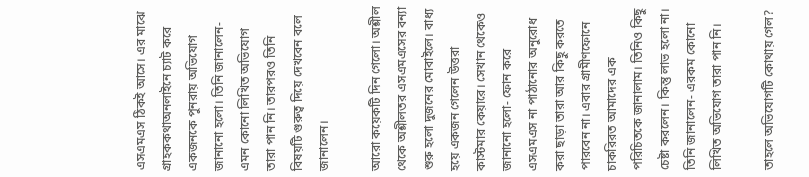এসএমএস ঠিকই আসে। এর মাঝে গ্রাহককথাঅনলাইনে চ্যাট করে একজনকে পুনরায় অভিযোগ জানানো হলো। তিনি জানালেন- এমন কোনো লিখিত অভিযোগ তারা পান নি। তারপরও তিনি বিষয়টি গুরুত্ব দিয়ে দেখবেন বলে জানালেন।

আরো কয়েকটি দিন গেলো। অশ্লীল থেকে অশ্লীলতর এসএমএসের বন্যা শুরু হলো দুজনের মোবাইলে। বাধ্য হয়ে একজন গেলেন উত্তরা কাস্টমার কেয়ারে। সেখান থেকেও জানানো হলো- ফোন করে এসএমএস না পাঠানোর অনুরোধ করা ছাড়া তারা আর কিছু করতে পারবেন না। এবার গ্রামীণফোনে চাকরিরত আমাদের এক পরিচিতকে জানালাম। তিনিও কিছু চেষ্টা করলেন। কিন্তু লাভ হলো না। তিনি জানালেন- এরকম কোনো লিখিত অভিযোগ তারা পান নি।

তাহলে অভিযোগটি কোথায় গেল?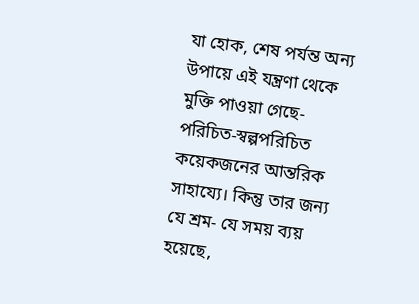যা হোক, শেষ পর্যন্ত অন্য উপায়ে এই যন্ত্রণা থেকে মুক্তি পাওয়া গেছে- পরিচিত-স্বল্পপরিচিত কয়েকজনের আন্তরিক সাহায্যে। কিন্তু তার জন্য যে শ্রম- যে সময় ব্যয় হয়েছে,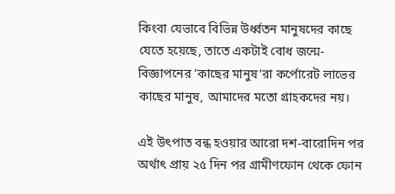কিংবা যেভাবে বিভিন্ন উর্ধ্বতন মানুষদের কাছে যেতে হয়েছে, তাতে একটাই বোধ জন্মে- বিজ্ঞাপনের ‌’কাছের মানুষ’রা কর্পোরেট লাভের কাছের মানুষ, আমাদের মতো গ্রাহকদের নয়।

এই উৎপাত বন্ধ হওয়ার আরো দশ-বারোদিন পর অর্থাৎ প্রায় ২৫ দিন পর গ্রামীণফোন থেকে ফোন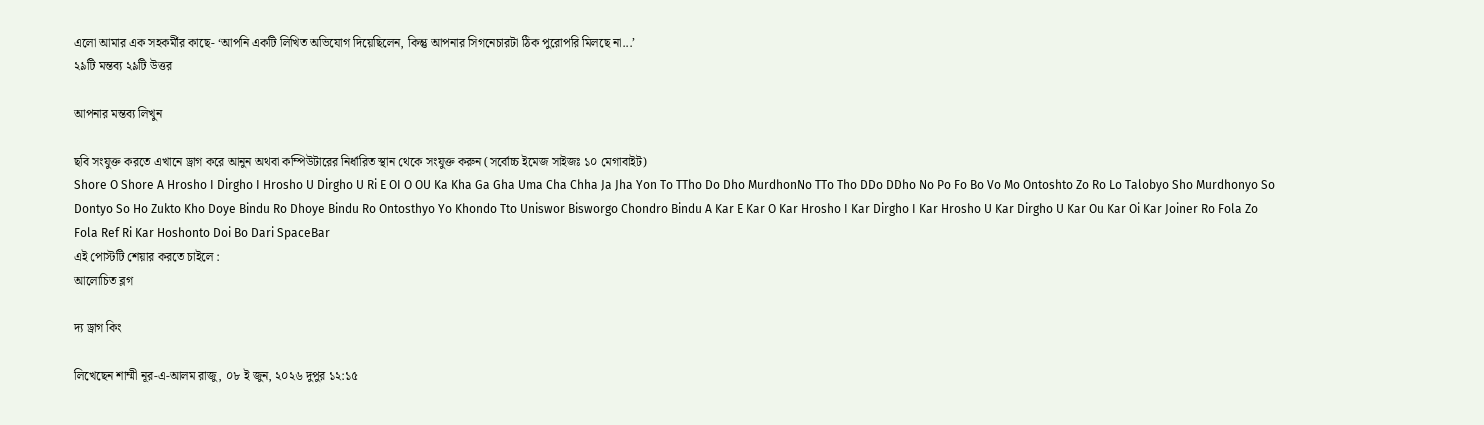এলো আমার এক সহকর্মীর কাছে- ‘আপনি একটি লিখিত অভিযোগ দিয়েছিলেন, কিন্তু আপনার সিগনেচারটা ঠিক পুরোপরি মিলছে না...’
২৯টি মন্তব্য ২৯টি উত্তর

আপনার মন্তব্য লিখুন

ছবি সংযুক্ত করতে এখানে ড্রাগ করে আনুন অথবা কম্পিউটারের নির্ধারিত স্থান থেকে সংযুক্ত করুন (সর্বোচ্চ ইমেজ সাইজঃ ১০ মেগাবাইট)
Shore O Shore A Hrosho I Dirgho I Hrosho U Dirgho U Ri E OI O OU Ka Kha Ga Gha Uma Cha Chha Ja Jha Yon To TTho Do Dho MurdhonNo TTo Tho DDo DDho No Po Fo Bo Vo Mo Ontoshto Zo Ro Lo Talobyo Sho Murdhonyo So Dontyo So Ho Zukto Kho Doye Bindu Ro Dhoye Bindu Ro Ontosthyo Yo Khondo Tto Uniswor Bisworgo Chondro Bindu A Kar E Kar O Kar Hrosho I Kar Dirgho I Kar Hrosho U Kar Dirgho U Kar Ou Kar Oi Kar Joiner Ro Fola Zo Fola Ref Ri Kar Hoshonto Doi Bo Dari SpaceBar
এই পোস্টটি শেয়ার করতে চাইলে :
আলোচিত ব্লগ

দ্য ড্রাগ কিং

লিখেছেন শাম্মী নূর-এ-আলম রাজু, ০৮ ই জুন, ২০২৬ দুপুর ১২:১৫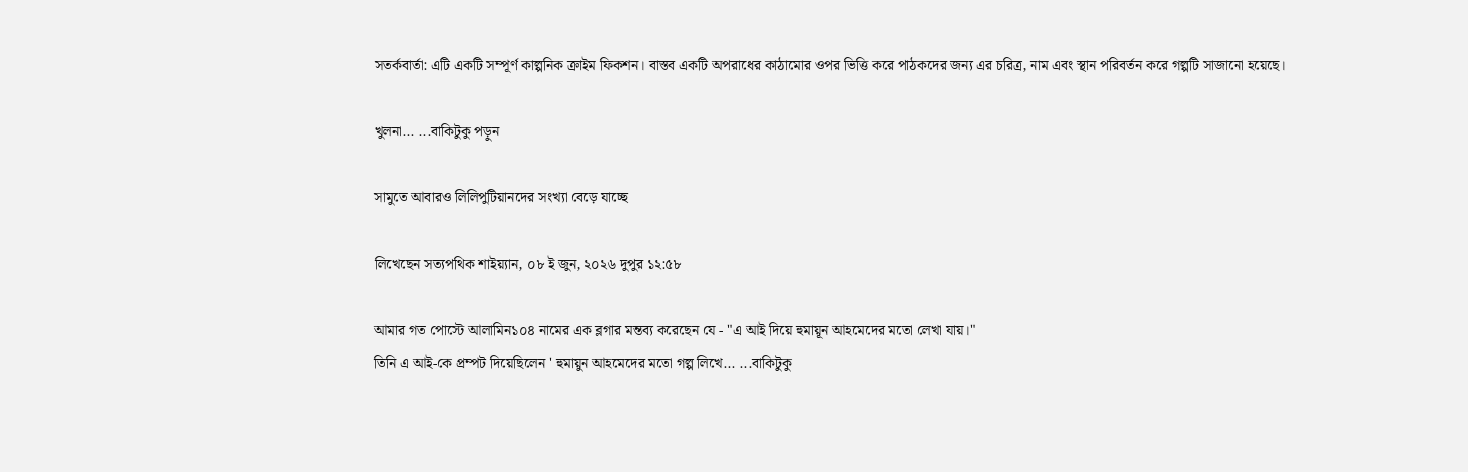সতর্কবার্তা: এটি একটি সম্পূর্ণ কাল্পনিক ক্রাইম ফিকশন। বাস্তব একটি অপরাধের কাঠামোর ওপর ভিত্তি করে পাঠকদের জন্য এর চরিত্র, নাম এবং স্থান পরিবর্তন করে গল্পটি সাজানো হয়েছে।

খুলনা... ...বাকিটুকু পড়ুন

সামুতে আবারও লিলিপুটিয়ানদের সংখ্যা বেড়ে যাচ্ছে

লিখেছেন সত্যপথিক শাইয়্যান, ০৮ ই জুন, ২০২৬ দুপুর ১২:৫৮

আমার গত পোস্টে আলামিন১০৪ নামের এক ব্লগার মন্তব্য করেছেন যে - "এ আই দিয়ে হুমায়ূন আহমেদের মতো লেখা যায়।"
তিনি এ আই-কে প্রম্পট দিয়েছিলেন ' হুমায়ুন আহমেদের মতো গল্প লিখে... ...বাকিটুকু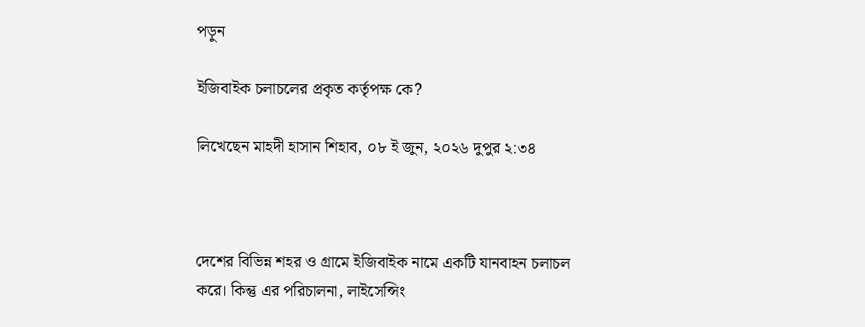পড়ুন

ইজিবাইক চলাচলের প্রকৃত কর্তৃপক্ষ কে?

লিখেছেন মাহদী হাসান শিহাব, ০৮ ই জুন, ২০২৬ দুপুর ২:৩৪



দেশের বিভিন্ন শহর ও গ্রামে ইজিবাইক নামে একটি যানবাহন চলাচল করে। কিন্তু এর পরিচালনা, লাইসেন্সিং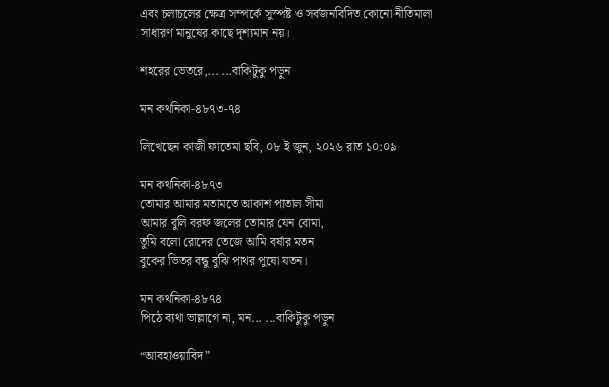এবং চলাচলের ক্ষেত্র সম্পর্কে সুস্পষ্ট ও সর্বজনবিদিত কোনো নীতিমালা সাধারণ মানুষের কাছে দৃশ্যমান নয়।

শহরের ভেতরে,... ...বাকিটুকু পড়ুন

মন কথনিকা-৪৮৭৩-৭৪

লিখেছেন কাজী ফাতেমা ছবি, ০৮ ই জুন, ২০২৬ রাত ১০:০৯

মন কথনিকা-৪৮৭৩
তোমার আমার মতামতে আকাশ পাতাল সীমা
আমার বুলি বরফ জলের তোমার যেন বোমা,
তুমি বলো রোদের তেজে আমি বর্ষার মতন
বুকের ভিতর বন্ধু বুঝি পাথর পুষো যতন।

মন কথনিকা-৪৮৭৪
পিঠে ব্যথা ভাল্লাগে না, মন... ...বাকিটুকু পড়ুন

“আবহাওয়াবিদ”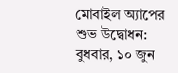মোবাইল অ্যাপের শুভ উদ্বোধন: বুধবার, ১০ জুন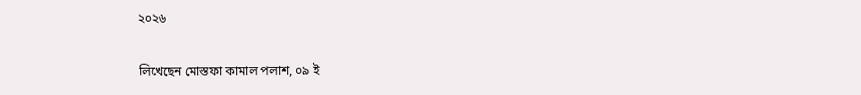২০২৬

লিখেছেন মোস্তফা কামাল পলাশ, ০৯ ই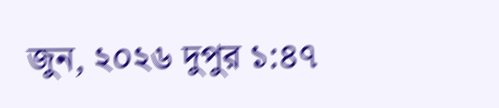জুন, ২০২৬ দুপুর ১:৪৭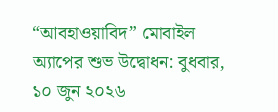“আবহাওয়াবিদ” মোবাইল অ্যাপের শুভ উদ্বোধন: বুধবার, ১০ জুন ২০২৬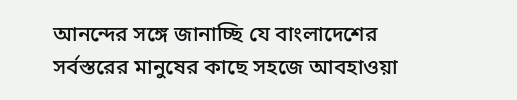আনন্দের সঙ্গে জানাচ্ছি যে বাংলাদেশের সর্বস্তরের মানুষের কাছে সহজে আবহাওয়া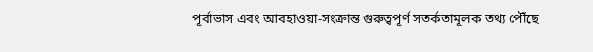পূর্বাভাস এবং আবহাওয়া-সংক্রান্ত গুরুত্বপূর্ণ সতর্কতামূলক তথ্য পৌঁছে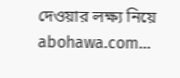দেওয়ার লক্ষ্য নিয়ে abohawa.com...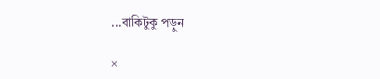...বাকিটুকু পড়ুন

×